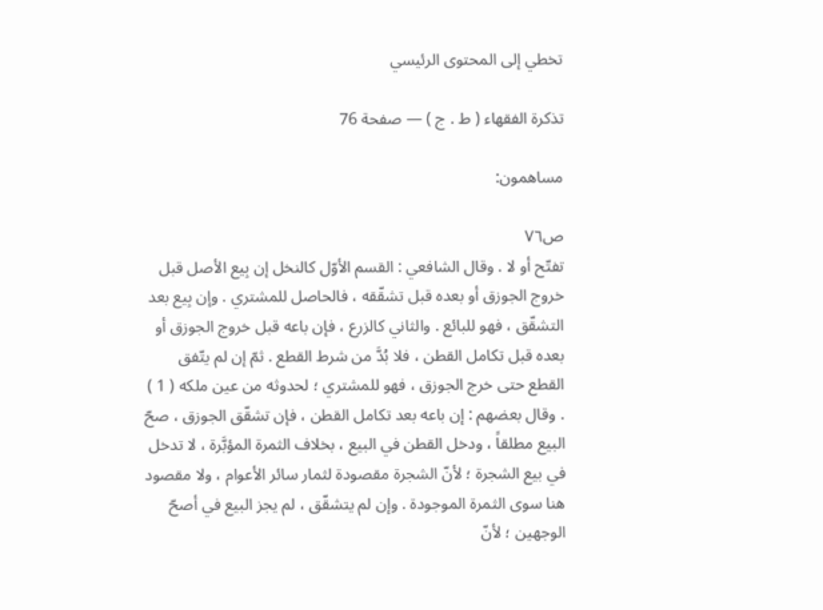تخطي إلى المحتوى الرئيسي

تذكرة الفقهاء ( ط . ج ) — صفحة 76

مساهمون:

ص٧٦
تفتّح أو لا . وقال الشافعي : القسم الأوّل كالنخل إن بِيع الأصل قبل خروج الجوزق أو بعده قبل تشقّقه ، فالحاصل للمشتري . وإن بِيع بعد التشقّق ، فهو للبائع . والثاني كالزرع ، فإن باعه قبل خروج الجوزق أو بعده قبل تكامل القطن ، فلا بُدَّ من شرط القطع . ثمّ إن لم يتّفق القطع حتى خرج الجوزق ، فهو للمشتري ؛ لحدوثه من عين ملكه ( 1 ) . وقال بعضهم : إن باعه بعد تكامل القطن ، فإن تشقّق الجوزق ، صحّ البيع مطلقاً ، ودخل القطن في البيع ، بخلاف الثمرة المؤبَّرة ، لا تدخل في بيع الشجرة ؛ لأنّ الشجرة مقصودة لثمار سائر الأعوام ، ولا مقصود هنا سوى الثمرة الموجودة . وإن لم يتشقّق ، لم يجز البيع في أصحّ الوجهين ؛ لأنّ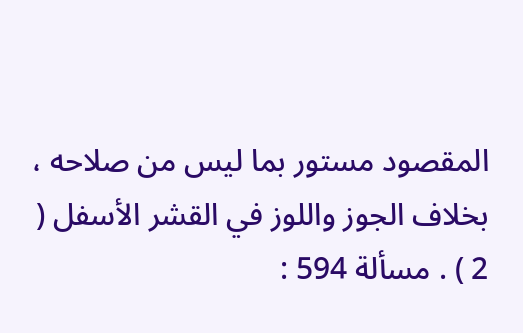المقصود مستور بما ليس من صلاحه ، بخلاف الجوز واللوز في القشر الأسفل ( 2 ) . مسألة 594 :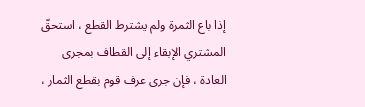إذا باع الثمرة ولم يشترط القطع ، استحقّ المشتري الإبقاء إلى القطاف بمجرى العادة ، فإن جرى عرف قوم بقطع الثمار ،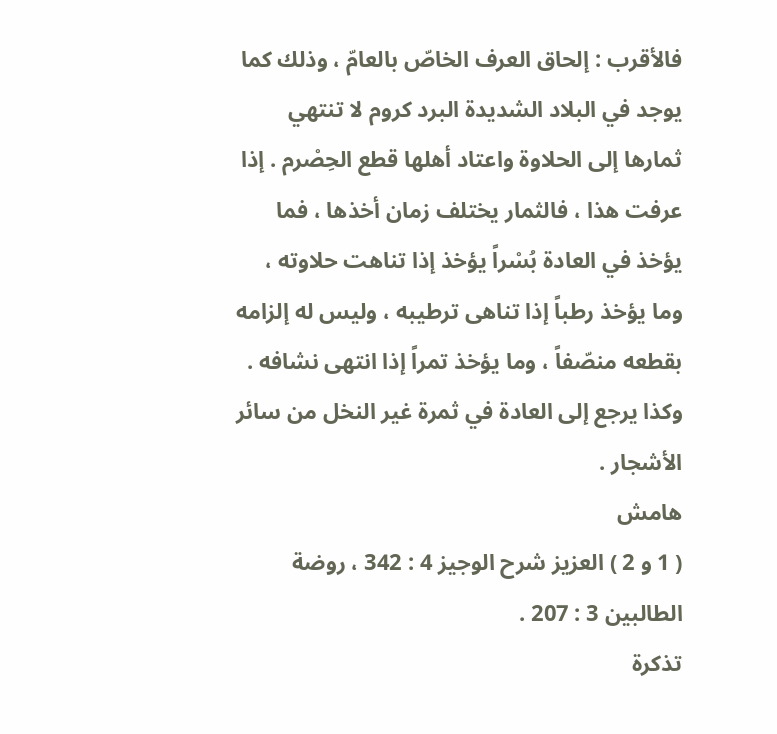فالأقرب : إلحاق العرف الخاصّ بالعامّ ، وذلك كما يوجد في البلاد الشديدة البرد كروم لا تنتهي ثمارها إلى الحلاوة واعتاد أهلها قطع الحِصْرم . إذا عرفت هذا ، فالثمار يختلف زمان أخذها ، فما يؤخذ في العادة بُسْراً يؤخذ إذا تناهت حلاوته ، وما يؤخذ رطباً إذا تناهى ترطيبه ، وليس له إلزامه بقطعه منصّفاً ، وما يؤخذ تمراً إذا انتهى نشافه . وكذا يرجع إلى العادة في ثمرة غير النخل من سائر الأشجار .
هامش
( 1 و 2 ) العزيز شرح الوجيز 4 : 342 ، روضة الطالبين 3 : 207 .
تذكرة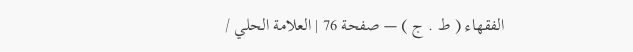الفقهاء ( ط . ج ) — صفحة 76 | العلامة الحلي /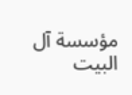مؤسسة آل البيت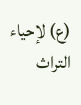(ع) لإحياء التراث